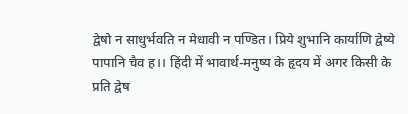द्वेषो न साधुर्भवति न मेधावी न पण्डित। प्रिये शुभानि कार्याणि द्वेष्ये पापानि चैव ह।। हिंदी में भावार्थ-मनुष्य के हृदय में अगर किसी के प्रति द्वेष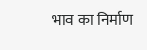भाव का निर्माण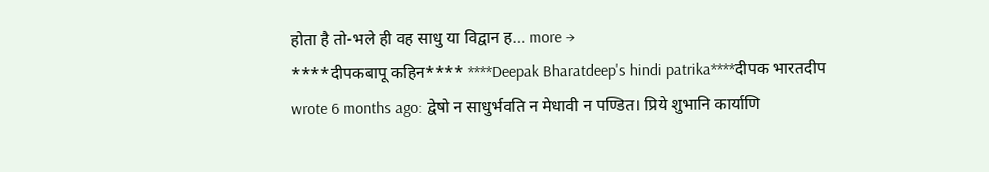होता है तो-भले ही वह साधु या विद्वान ह… more →
****दीपकबापू कहिन**** ****Deepak Bharatdeep's hindi patrika****दीपक भारतदीप wrote 6 months ago: द्वेषो न साधुर्भवति न मेधावी न पण्डित। प्रिये शुभानि कार्याणि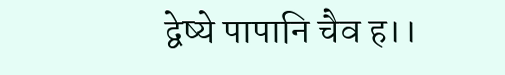द्वेष्ये पापानि चैव ह।।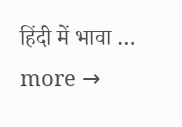हिंदी में भावा … more →